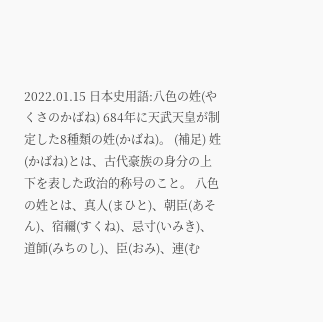2022.01.15 日本史用語:八色の姓(やくさのかばね) 684年に天武天皇が制定した8種類の姓(かばね)。 (補足) 姓(かばね)とは、古代豪族の身分の上下を表した政治的称号のこと。 八色の姓とは、真人(まひと)、朝臣(あそん)、宿禰(すくね)、忌寸(いみき)、道師(みちのし)、臣(おみ)、連(む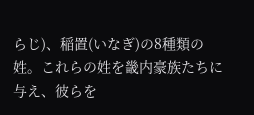らじ)、稲置(いなぎ)の8種類の姓。これらの姓を畿内豪族たちに与え、彼らを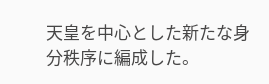天皇を中心とした新たな身分秩序に編成した。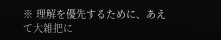※ 理解を優先するために、あえて大雑把に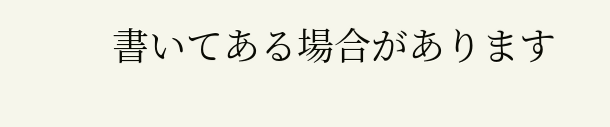書いてある場合があります